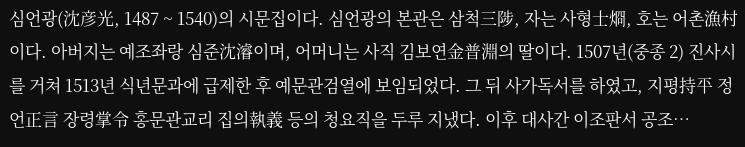심언광(沈彦光, 1487 ~ 1540)의 시문집이다. 심언광의 본관은 삼척三陟, 자는 사형士烱, 호는 어촌漁村이다. 아버지는 예조좌랑 심준沈濬이며, 어머니는 사직 김보연金普淵의 딸이다. 1507년(중종 2) 진사시를 거쳐 1513년 식년문과에 급제한 후 예문관검열에 보임되었다. 그 뒤 사가독서를 하였고, 지평持平 정언正言 장령掌令 홍문관교리 집의執義 등의 청요직을 두루 지냈다. 이후 대사간 이조판서 공조…